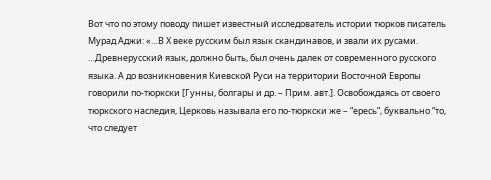Вот что по этому поводу пишет известный исследователь истории тюрков писатель Мурад Аджи: «…В Х веке русским был язык скандинавов, и звали их русами. …Древнерусский язык, должно быть, был очень далек от современного русского языка. А до возникновения Киевской Руси на территории Восточной Европы говорили по-тюркски [Гунны, болгары и др. – Прим. авт.]. Освобождаясь от своего тюркского наследия, Церковь называла его по-тюркски же – “ересь”, буквально “то, что следует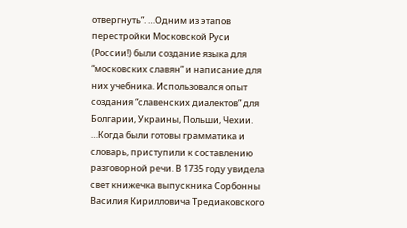отвергнуть”. …Одним из этапов перестройки Московской Руси (России!) были создание языка для “московских славян” и написание для них учебника. Использовался опыт создания “славенских диалектов” для Болгарии, Украины, Польши, Чехии. …Когда были готовы грамматика и словарь, приступили к составлению разговорной речи. В 1735 году увидела свет книжечка выпускника Сорбонны Василия Кирилловича Тредиаковского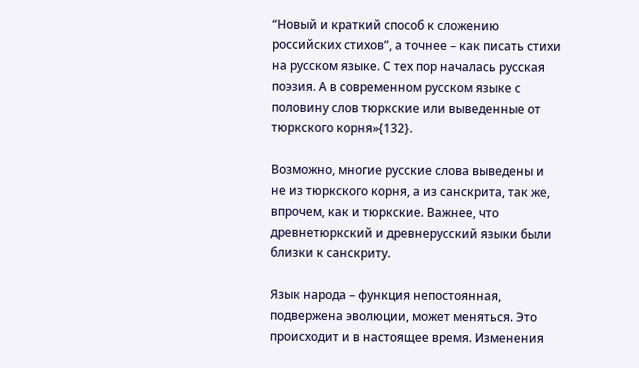“Новый и краткий способ к сложению российских стихов”, а точнее – как писать стихи на русском языке. С тех пор началась русская поэзия. А в современном русском языке с половину слов тюркские или выведенные от тюркского корня»{132}.

Возможно, многие русские слова выведены и не из тюркского корня, а из санскрита, так же, впрочем, как и тюркские. Важнее, что древнетюркский и древнерусский языки были близки к санскриту.

Язык народа – функция непостоянная, подвержена эволюции, может меняться. Это происходит и в настоящее время. Изменения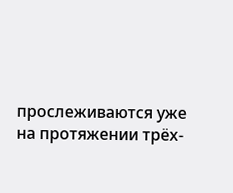прослеживаются уже на протяжении трёх-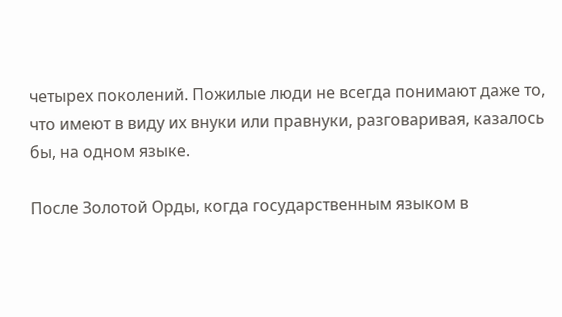четырех поколений. Пожилые люди не всегда понимают даже то, что имеют в виду их внуки или правнуки, разговаривая, казалось бы, на одном языке.

После Золотой Орды, когда государственным языком в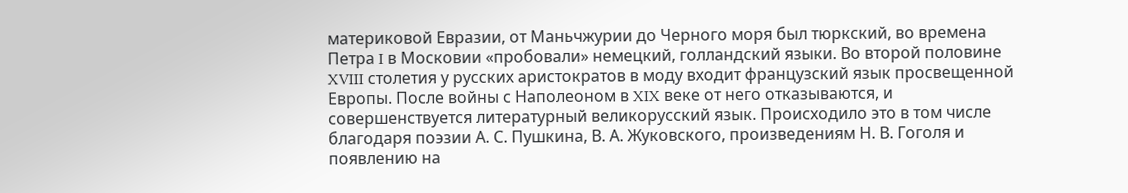материковой Евразии, от Маньчжурии до Черного моря был тюркский, во времена Петра I в Московии «пробовали» немецкий, голландский языки. Во второй половине XVIII столетия у русских аристократов в моду входит французский язык просвещенной Европы. После войны с Наполеоном в XIX веке от него отказываются, и совершенствуется литературный великорусский язык. Происходило это в том числе благодаря поэзии А. С. Пушкина, В. А. Жуковского, произведениям Н. В. Гоголя и появлению на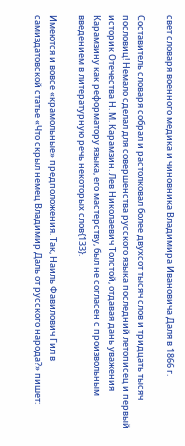свет словаря военного медика и чиновника Владимира Ивановича Даля в 1866 г.

Составитель словаря собрал и растолковал более двухсот тысяч слов и тридцать тысяч пословиц! Немало сделал для совершенства русского языка последний летописец и первый историк Отечества Н. М. Карамзин. Лев Николаевич Толстой, отдавая дань уважения Карамзину как реформатору языка, его мастерству, был не согласен с произвольным введением в литературную речь некоторых слов{133}.

Имеются и вовсе «крамольные» предположения. Так, Наиль Фавилович Гил в самиздатовской статье «Что скрыл немец Владимир Даль от русского народа?» пишет: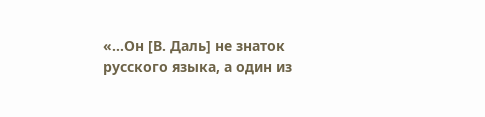«…Он [В. Даль] не знаток русского языка, а один из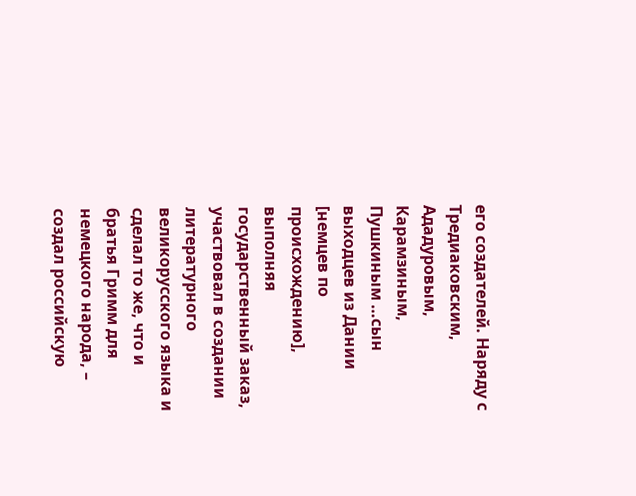его создателей. Наряду с Тредиаковским, Ададуровым, Карамзиным, Пушкиным …сын выходцев из Дании [немцев по происхождению], выполняя государственный заказ, участвовал в создании литературного великорусского языка и сделал то же, что и братья Гримм для немецкого народа, – создал российскую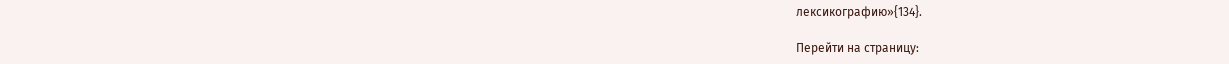лексикографию»{134}.

Перейти на страницу: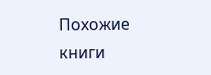Похожие книги